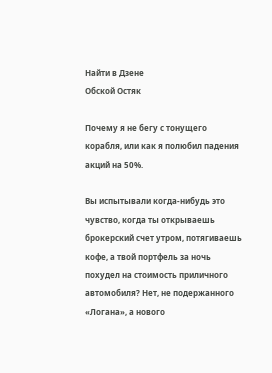Найти в Дзене
Обской Остяк

Почему я не бегу с тонущего корабля, или как я полюбил падения акций на 50%.

Вы испытывали когда-нибудь это чувство, когда ты открываешь брокерский счет утром, потягиваешь кофе, а твой портфель за ночь похудел на стоимость приличного автомобиля? Нет, не подержанного «Логана», а нового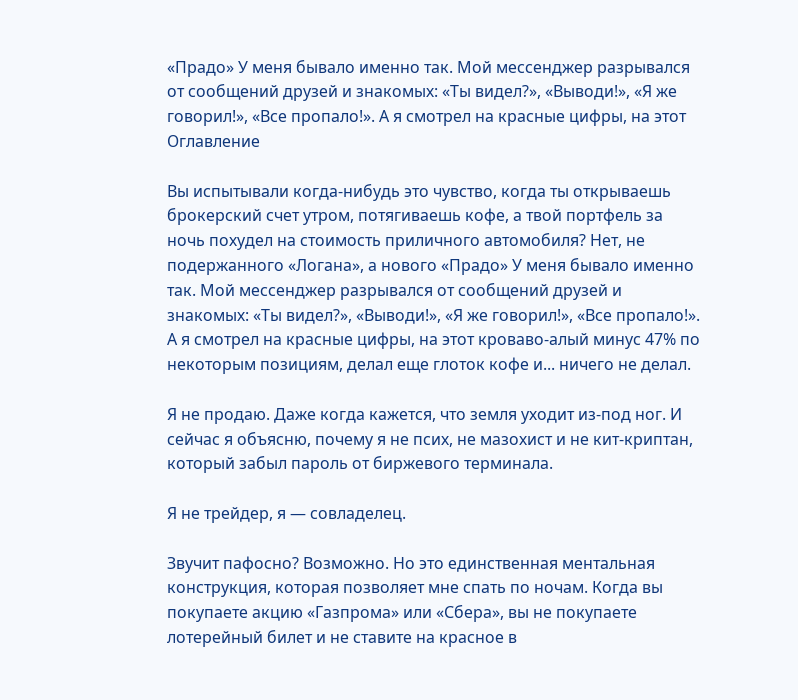«Прадо» У меня бывало именно так. Мой мессенджер разрывался от сообщений друзей и знакомых: «Ты видел?», «Выводи!», «Я же говорил!», «Все пропало!». А я смотрел на красные цифры, на этот
Оглавление

Вы испытывали когда-нибудь это чувство, когда ты открываешь брокерский счет утром, потягиваешь кофе, а твой портфель за ночь похудел на стоимость приличного автомобиля? Нет, не подержанного «Логана», а нового «Прадо» У меня бывало именно так. Мой мессенджер разрывался от сообщений друзей и знакомых: «Ты видел?», «Выводи!», «Я же говорил!», «Все пропало!». А я смотрел на красные цифры, на этот кроваво-алый минус 47% по некоторым позициям, делал еще глоток кофе и... ничего не делал.

Я не продаю. Даже когда кажется, что земля уходит из-под ног. И сейчас я объясню, почему я не псих, не мазохист и не кит-криптан, который забыл пароль от биржевого терминала.

Я не трейдер, я — совладелец.

Звучит пафосно? Возможно. Но это единственная ментальная конструкция, которая позволяет мне спать по ночам. Когда вы покупаете акцию «Газпрома» или «Сбера», вы не покупаете лотерейный билет и не ставите на красное в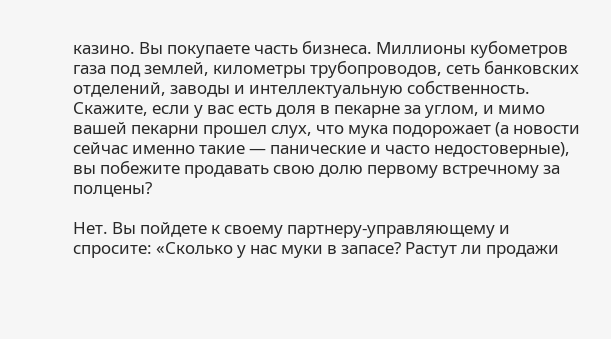казино. Вы покупаете часть бизнеса. Миллионы кубометров газа под землей, километры трубопроводов, сеть банковских отделений, заводы и интеллектуальную собственность. Скажите, если у вас есть доля в пекарне за углом, и мимо вашей пекарни прошел слух, что мука подорожает (а новости сейчас именно такие — панические и часто недостоверные), вы побежите продавать свою долю первому встречному за полцены?

Нет. Вы пойдете к своему партнеру-управляющему и спросите: «Сколько у нас муки в запасе? Растут ли продажи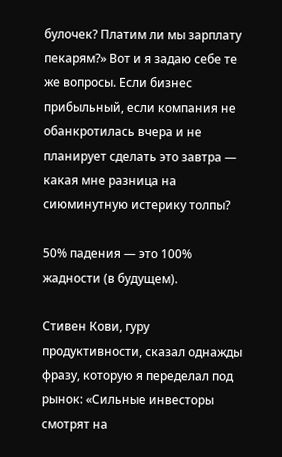булочек? Платим ли мы зарплату пекарям?» Вот и я задаю себе те же вопросы. Если бизнес прибыльный, если компания не обанкротилась вчера и не планирует сделать это завтра — какая мне разница на сиюминутную истерику толпы?

50% падения — это 100% жадности (в будущем).

Стивен Кови, гуру продуктивности, сказал однажды фразу, которую я переделал под рынок: «Сильные инвесторы смотрят на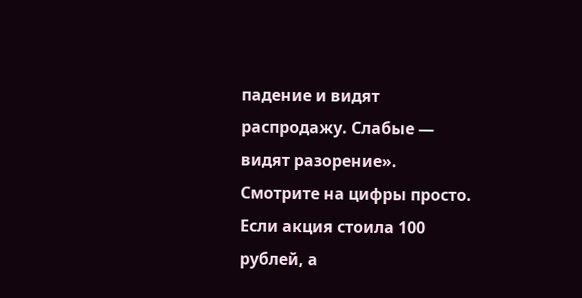падение и видят распродажу. Слабые — видят разорение». Смотрите на цифры просто. Если акция стоила 100 рублей, а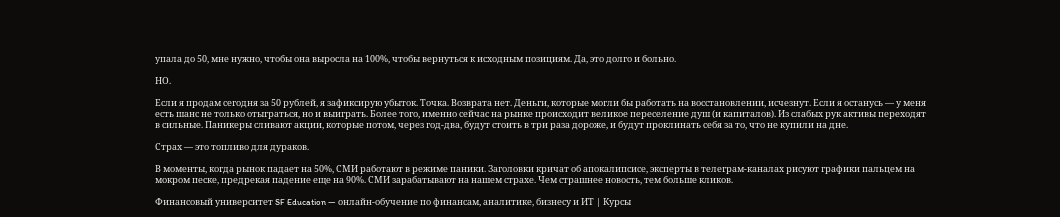упала до 50, мне нужно, чтобы она выросла на 100%, чтобы вернуться к исходным позициям. Да, это долго и больно.

НО.

Если я продам сегодня за 50 рублей, я зафиксирую убыток. Точка. Возврата нет. Деньги, которые могли бы работать на восстановлении, исчезнут. Если я останусь — у меня есть шанс не только отыграться, но и выиграть. Более того, именно сейчас на рынке происходит великое переселение душ (и капиталов). Из слабых рук активы переходят в сильные. Паникеры сливают акции, которые потом, через год-два, будут стоить в три раза дороже, и будут проклинать себя за то, что не купили на дне.

Страх — это топливо для дураков.

В моменты, когда рынок падает на 50%, СМИ работают в режиме паники. Заголовки кричат об апокалипсисе, эксперты в телеграм-каналах рисуют графики пальцем на мокром песке, предрекая падение еще на 90%. СМИ зарабатывают на нашем страхе. Чем страшнее новость, тем больше кликов.

Финансовый университет SF Education — онлайн-обучение по финансам, аналитике, бизнесу и ИТ | Курсы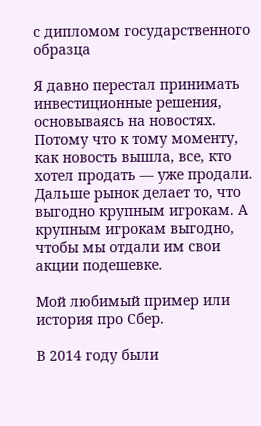с дипломом государственного образца

Я давно перестал принимать инвестиционные решения, основываясь на новостях. Потому что к тому моменту, как новость вышла, все, кто хотел продать — уже продали. Дальше рынок делает то, что выгодно крупным игрокам. А крупным игрокам выгодно, чтобы мы отдали им свои акции подешевке.

Мой любимый пример или история про Сбер.

В 2014 году были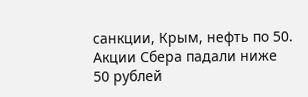санкции, Крым, нефть по 50. Акции Сбера падали ниже 50 рублей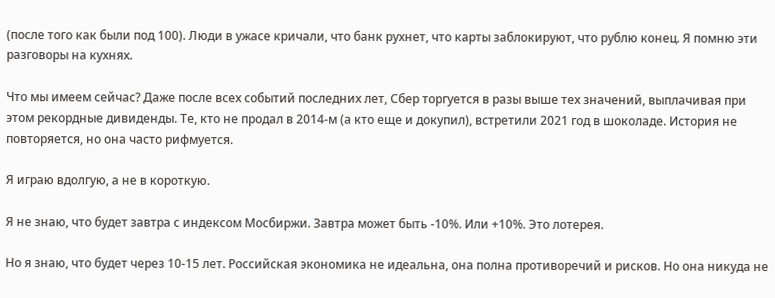(после того как были под 100). Люди в ужасе кричали, что банк рухнет, что карты заблокируют, что рублю конец. Я помню эти разговоры на кухнях.

Что мы имеем сейчас? Даже после всех событий последних лет, Сбер торгуется в разы выше тех значений, выплачивая при этом рекордные дивиденды. Те, кто не продал в 2014-м (а кто еще и докупил), встретили 2021 год в шоколаде. История не повторяется, но она часто рифмуется.

Я играю вдолгую, а не в короткую.

Я не знаю, что будет завтра с индексом Мосбиржи. Завтра может быть -10%. Или +10%. Это лотерея.

Но я знаю, что будет через 10-15 лет. Российская экономика не идеальна, она полна противоречий и рисков. Но она никуда не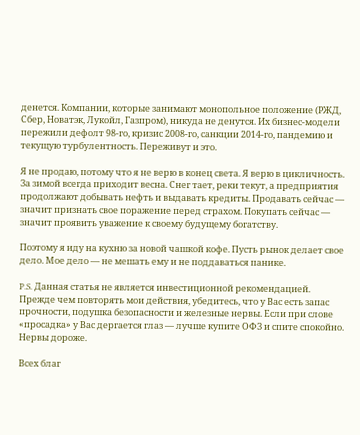денется. Компании, которые занимают монопольное положение (РЖД, Сбер, Новатэк, Лукойл, Газпром), никуда не денутся. Их бизнес-модели пережили дефолт 98-го, кризис 2008-го, санкции 2014-го, пандемию и текущую турбулентность. Переживут и это.

Я не продаю, потому что я не верю в конец света. Я верю в цикличность. За зимой всегда приходит весна. Снег тает, реки текут, а предприятия продолжают добывать нефть и выдавать кредиты. Продавать сейчас — значит признать свое поражение перед страхом. Покупать сейчас — значит проявить уважение к своему будущему богатству.

Поэтому я иду на кухню за новой чашкой кофе. Пусть рынок делает свое дело. Мое дело — не мешать ему и не поддаваться панике.

P.S. Данная статья не является инвестиционной рекомендацией. Прежде чем повторять мои действия, убедитесь, что у Вас есть запас прочности, подушка безопасности и железные нервы. Если при слове «просадка» у Вас дергается глаз — лучше купите ОФЗ и спите спокойно. Нервы дороже.

Всех благ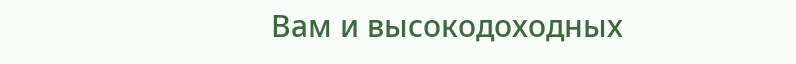Вам и высокодоходных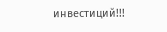инвестиций!!!